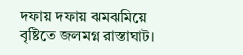দফায় দফায় ঝমঝমিয়ে বৃষ্টিতে জলমগ্ন রাস্তাঘাট।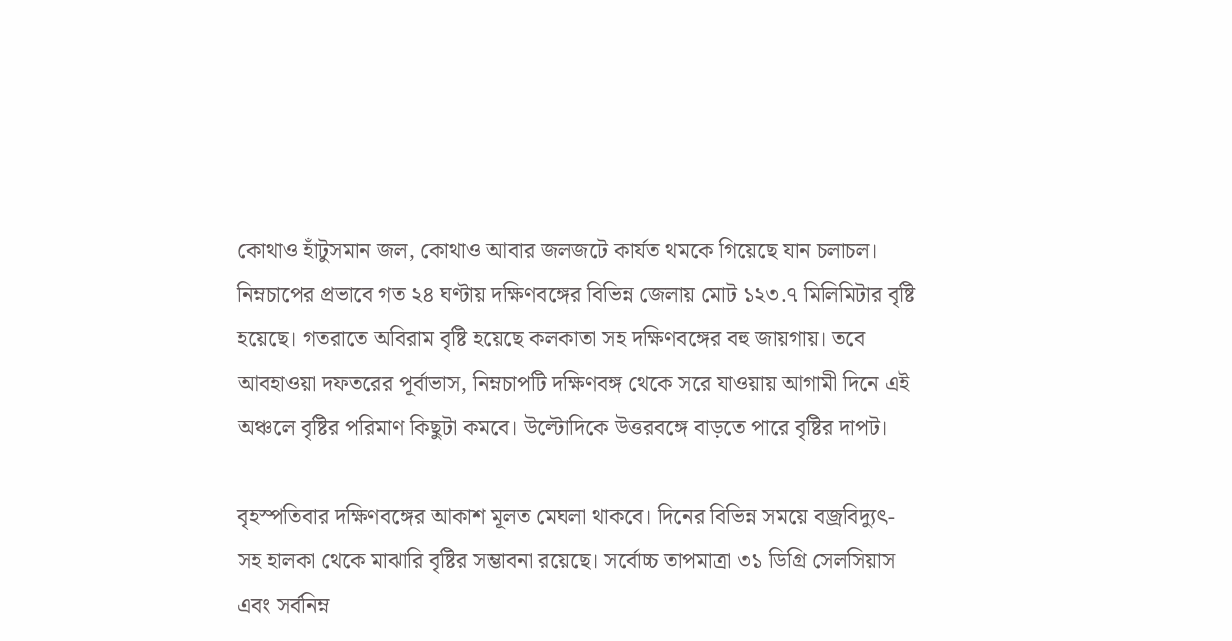কোথাও হাঁটুসমান জল, কোথাও আবার জলজটে কার্যত থমকে গিয়েছে যান চলাচল। নিম্নচাপের প্রভাবে গত ২৪ ঘণ্টায় দক্ষিণবঙ্গের বিভিন্ন জেলায় মোট ১২৩.৭ মিলিমিটার বৃষ্টি হয়েছে। গতরাতে অবিরাম বৃষ্টি হয়েছে কলকাতা সহ দক্ষিণবঙ্গের বহু জায়গায়। তবে আবহাওয়া দফতরের পূর্বাভাস, নিম্নচাপটি দক্ষিণবঙ্গ থেকে সরে যাওয়ায় আগামী দিনে এই অঞ্চলে বৃষ্টির পরিমাণ কিছুটা কমবে। উল্টোদিকে উত্তরবঙ্গে বাড়তে পারে বৃষ্টির দাপট।

বৃহস্পতিবার দক্ষিণবঙ্গের আকাশ মূলত মেঘলা থাকবে। দিনের বিভিন্ন সময়ে বজ্রবিদ্যুৎ-সহ হালকা থেকে মাঝারি বৃষ্টির সম্ভাবনা রয়েছে। সর্বোচ্চ তাপমাত্রা ৩১ ডিগ্রি সেলসিয়াস এবং সর্বনিম্ন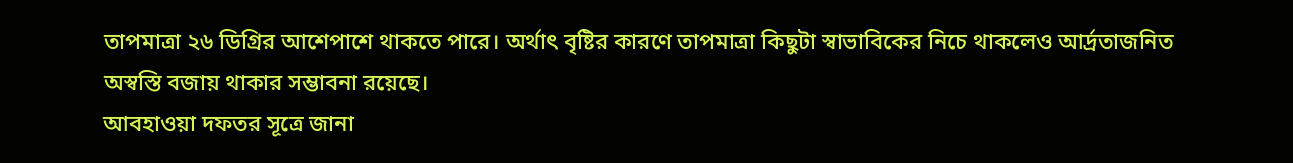তাপমাত্রা ২৬ ডিগ্রির আশেপাশে থাকতে পারে। অর্থাৎ বৃষ্টির কারণে তাপমাত্রা কিছুটা স্বাভাবিকের নিচে থাকলেও আর্দ্রতাজনিত অস্বস্তি বজায় থাকার সম্ভাবনা রয়েছে।
আবহাওয়া দফতর সূত্রে জানা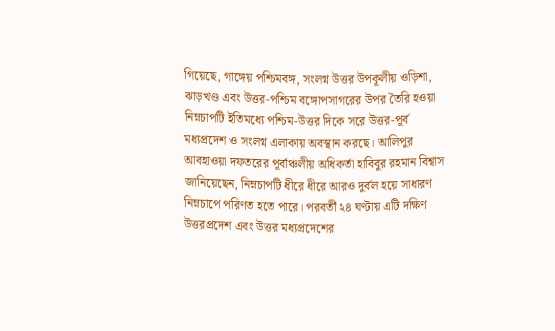গিয়েছে, গাঙ্গেয় পশ্চিমবঙ্গ, সংলগ্ন উত্তর উপকূলীয় ওড়িশা, ঝাড়খণ্ড এবং উত্তর-পশ্চিম বঙ্গোপসাগরের উপর তৈরি হওয়া নিম্নচাপটি ইতিমধ্যে পশ্চিম-উত্তর দিকে সরে উত্তর-পূর্ব মধ্যপ্রদেশ ও সংলগ্ন এলাকায় অবস্থান করছে। আলিপুর আবহাওয়া দফতরের পূর্বাঞ্চলীয় অধিকর্তা হাবিবুর রহমান বিশ্বাস জানিয়েছেন, নিম্নচাপটি ধীরে ধীরে আরও দুর্বল হয়ে সাধারণ নিম্নচাপে পরিণত হতে পারে। পরবর্তী ২৪ ঘণ্টায় এটি দক্ষিণ উত্তরপ্রদেশ এবং উত্তর মধ্যপ্রদেশের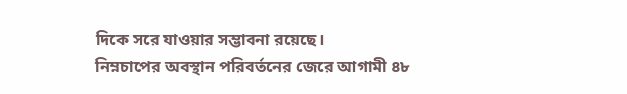দিকে সরে যাওয়ার সম্ভাবনা রয়েছে।
নিম্নচাপের অবস্থান পরিবর্তনের জেরে আগামী ৪৮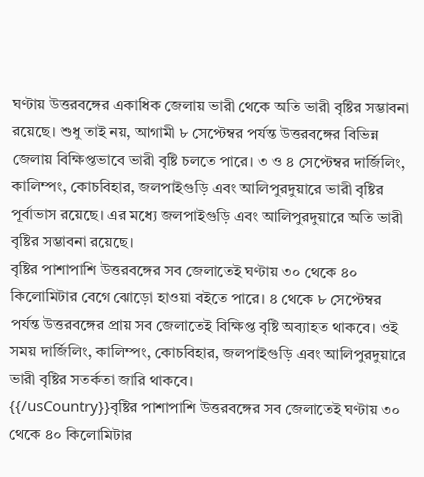ঘণ্টায় উত্তরবঙ্গের একাধিক জেলায় ভারী থেকে অতি ভারী বৃষ্টির সম্ভাবনা রয়েছে। শুধু তাই নয়, আগামী ৮ সেপ্টেম্বর পর্যন্ত উত্তরবঙ্গের বিভিন্ন জেলায় বিক্ষিপ্তভাবে ভারী বৃষ্টি চলতে পারে। ৩ ও ৪ সেপ্টেম্বর দার্জিলিং, কালিম্পং, কোচবিহার, জলপাইগুড়ি এবং আলিপুরদুয়ারে ভারী বৃষ্টির পূর্বাভাস রয়েছে। এর মধ্যে জলপাইগুড়ি এবং আলিপুরদুয়ারে অতি ভারী বৃষ্টির সম্ভাবনা রয়েছে।
বৃষ্টির পাশাপাশি উত্তরবঙ্গের সব জেলাতেই ঘণ্টায় ৩০ থেকে ৪০ কিলোমিটার বেগে ঝোড়ো হাওয়া বইতে পারে। ৪ থেকে ৮ সেপ্টেম্বর পর্যন্ত উত্তরবঙ্গের প্রায় সব জেলাতেই বিক্ষিপ্ত বৃষ্টি অব্যাহত থাকবে। ওই সময় দার্জিলিং, কালিম্পং, কোচবিহার, জলপাইগুড়ি এবং আলিপুরদুয়ারে ভারী বৃষ্টির সতর্কতা জারি থাকবে।
{{/usCountry}}বৃষ্টির পাশাপাশি উত্তরবঙ্গের সব জেলাতেই ঘণ্টায় ৩০ থেকে ৪০ কিলোমিটার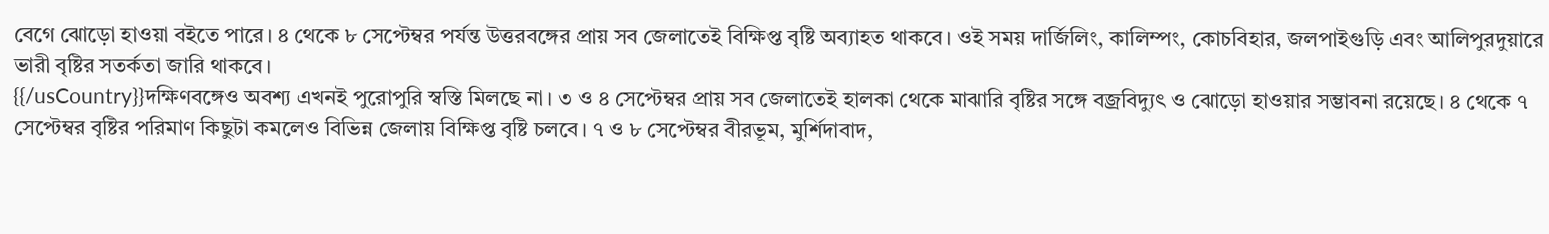বেগে ঝোড়ো হাওয়া বইতে পারে। ৪ থেকে ৮ সেপ্টেম্বর পর্যন্ত উত্তরবঙ্গের প্রায় সব জেলাতেই বিক্ষিপ্ত বৃষ্টি অব্যাহত থাকবে। ওই সময় দার্জিলিং, কালিম্পং, কোচবিহার, জলপাইগুড়ি এবং আলিপুরদুয়ারে ভারী বৃষ্টির সতর্কতা জারি থাকবে।
{{/usCountry}}দক্ষিণবঙ্গেও অবশ্য এখনই পুরোপুরি স্বস্তি মিলছে না। ৩ ও ৪ সেপ্টেম্বর প্রায় সব জেলাতেই হালকা থেকে মাঝারি বৃষ্টির সঙ্গে বজ্রবিদ্যুৎ ও ঝোড়ো হাওয়ার সম্ভাবনা রয়েছে। ৪ থেকে ৭ সেপ্টেম্বর বৃষ্টির পরিমাণ কিছুটা কমলেও বিভিন্ন জেলায় বিক্ষিপ্ত বৃষ্টি চলবে। ৭ ও ৮ সেপ্টেম্বর বীরভূম, মুর্শিদাবাদ,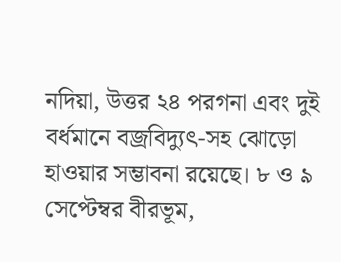নদিয়া, উত্তর ২৪ পরগনা এবং দুই বর্ধমানে বজ্রবিদ্যুৎ-সহ ঝোড়ো হাওয়ার সম্ভাবনা রয়েছে। ৮ ও ৯ সেপ্টেম্বর বীরভূম,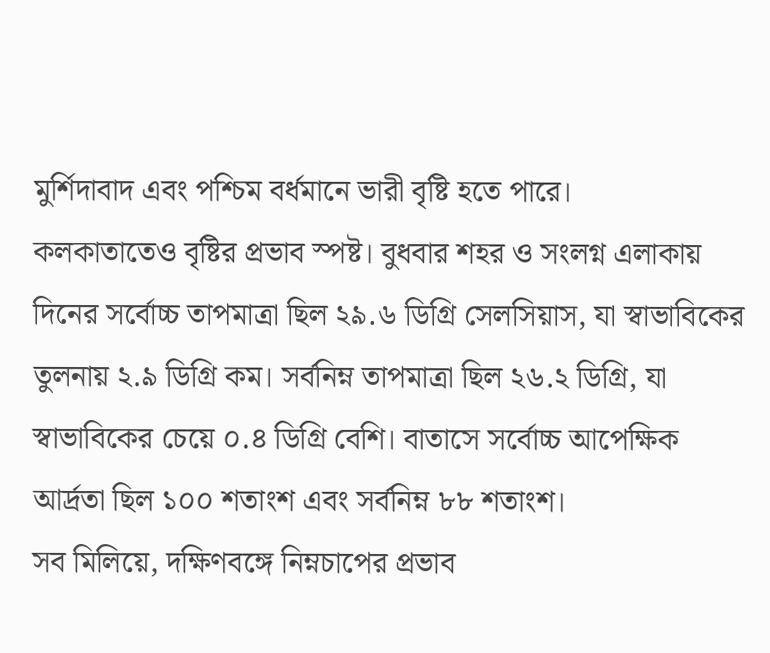মুর্শিদাবাদ এবং পশ্চিম বর্ধমানে ভারী বৃষ্টি হতে পারে।
কলকাতাতেও বৃষ্টির প্রভাব স্পষ্ট। বুধবার শহর ও সংলগ্ন এলাকায় দিনের সর্বোচ্চ তাপমাত্রা ছিল ২৯.৬ ডিগ্রি সেলসিয়াস, যা স্বাভাবিকের তুলনায় ২.৯ ডিগ্রি কম। সর্বনিম্ন তাপমাত্রা ছিল ২৬.২ ডিগ্রি, যা স্বাভাবিকের চেয়ে ০.৪ ডিগ্রি বেশি। বাতাসে সর্বোচ্চ আপেক্ষিক আর্দ্রতা ছিল ১০০ শতাংশ এবং সর্বনিম্ন ৮৮ শতাংশ।
সব মিলিয়ে, দক্ষিণবঙ্গে নিম্নচাপের প্রভাব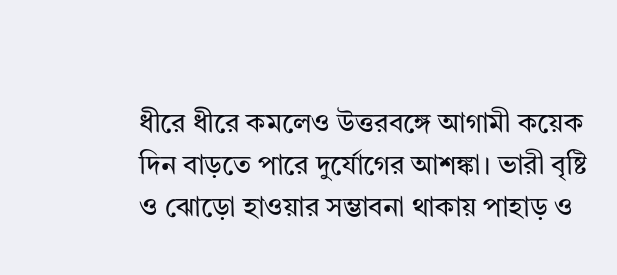ধীরে ধীরে কমলেও উত্তরবঙ্গে আগামী কয়েক দিন বাড়তে পারে দুর্যোগের আশঙ্কা। ভারী বৃষ্টি ও ঝোড়ো হাওয়ার সম্ভাবনা থাকায় পাহাড় ও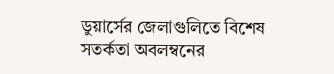ডুয়ার্সের জেলাগুলিতে বিশেষ সতর্কতা অবলম্বনের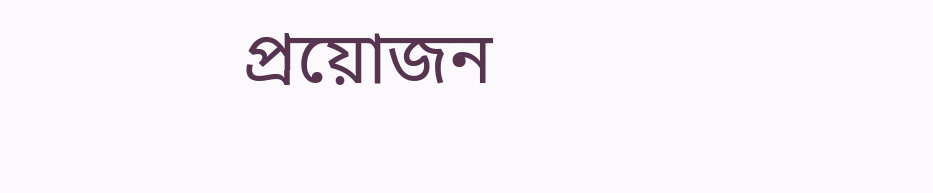প্রয়োজন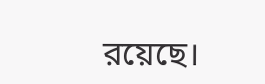রয়েছে।